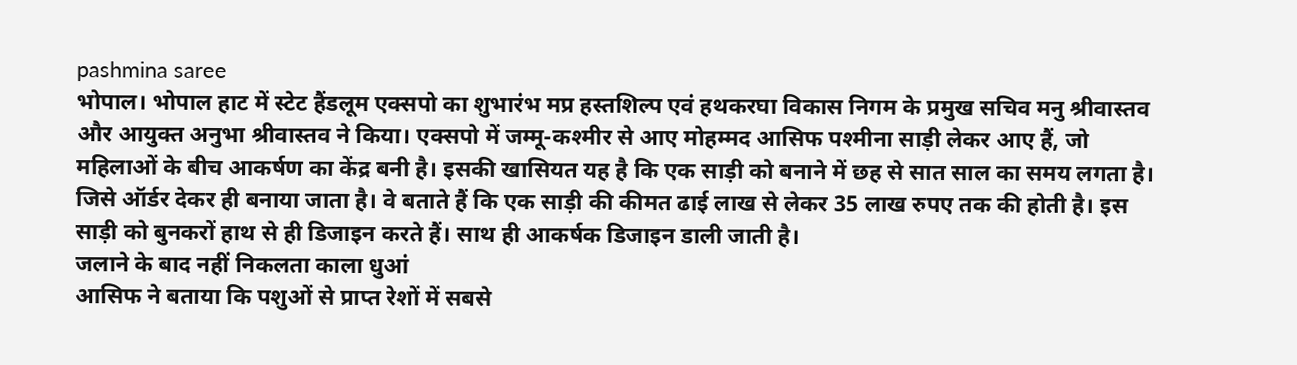pashmina saree
भोपाल। भोपाल हाट में स्टेट हैंडलूम एक्सपो का शुभारंभ मप्र हस्तशिल्प एवं हथकरघा विकास निगम के प्रमुख सचिव मनु श्रीवास्तव और आयुक्त अनुभा श्रीवास्तव ने किया। एक्सपो में जम्मू-कश्मीर से आए मोहम्मद आसिफ पश्मीना साड़ी लेकर आए हैं, जो महिलाओं के बीच आकर्षण का केंद्र बनी है। इसकी खासियत यह है कि एक साड़ी को बनाने में छह से सात साल का समय लगता है। जिसे ऑर्डर देकर ही बनाया जाता है। वे बताते हैं कि एक साड़ी की कीमत ढाई लाख से लेकर 35 लाख रुपए तक की होती है। इस साड़ी को बुनकरों हाथ से ही डिजाइन करते हैं। साथ ही आकर्षक डिजाइन डाली जाती है।
जलाने के बाद नहीं निकलता काला धुआं
आसिफ ने बताया कि पशुओं से प्राप्त रेशों में सबसे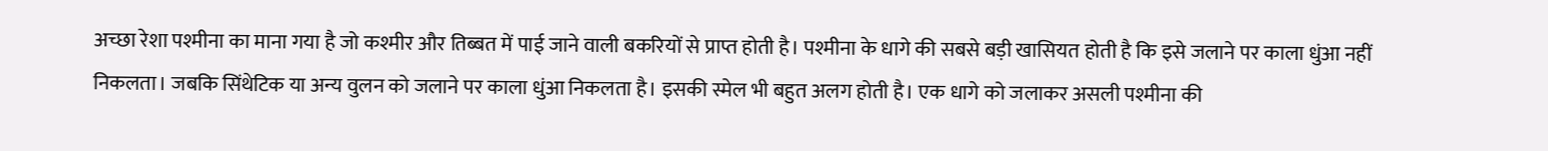अच्छा रेशा पश्मीना का माना गया है जो कश्मीर और तिब्बत में पाई जाने वाली बकरियों से प्राप्त होती है। पश्मीना के धागे की सबसे बड़ी खासियत होती है कि इसे जलाने पर काला धुंआ नहीं निकलता। जबकि सिंथेटिक या अन्य वुलन को जलाने पर काला धुंआ निकलता है। इसकी स्मेल भी बहुत अलग होती है। एक धागे को जलाकर असली पश्मीना की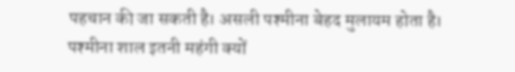पहचान की जा सकती है। असली पश्मीना बेहद मुलायम होता है।
पश्मीना शाल इतनी महंगी क्यों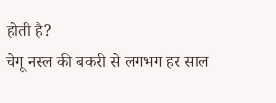होती है?
चेगू नस्ल की बकरी से लगभग हर साल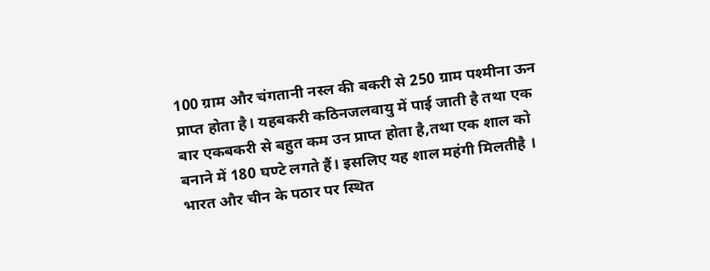100 ग्राम और चंगतानी नस्ल की बकरी से 250 ग्राम पश्मीना ऊन प्राप्त होता है। यहबकरी कठिनजलवायु में पाई जाती है तथा एक बार एकबकरी से बहुत कम उन प्राप्त होता है,तथा एक शाल को बनाने में 180 घण्टे लगते हैं। इसलिए यह शाल महंगी मिलतीहै । भारत और चीन के पठार पर स्थित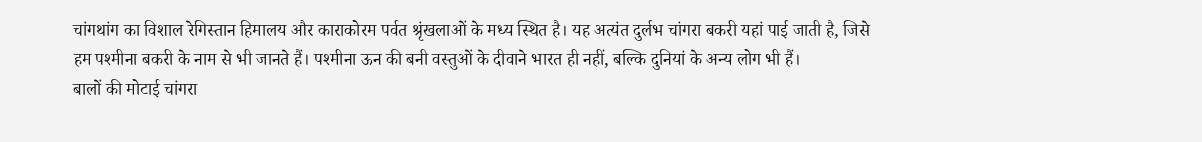चांगथांग का विशाल रेगिस्तान हिमालय और काराकोरम पर्वत श्रृंखलाओं के मध्य स्थित है। यह अत्यंत दुर्लभ चांगरा बकरी यहां पाई जाती है, जिसे हम पश्मीना बकरी के नाम से भी जानते हैं। पश्मीना ऊन की बनी वस्तुओं के दीवाने भारत ही नहीं, बल्कि दुनियां के अन्य लोग भी हैं।
बालों की मोटाई चांगरा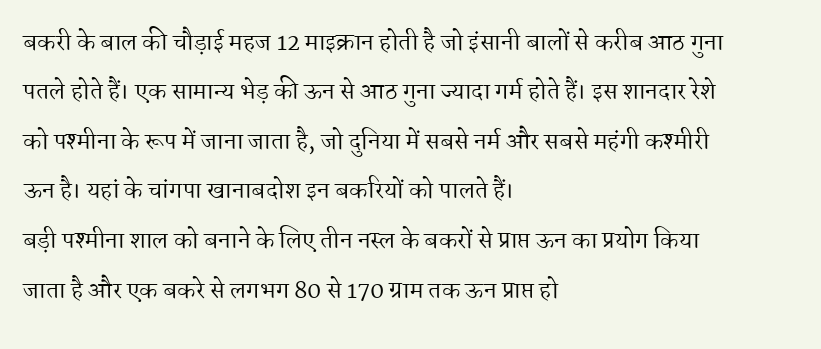बकरी के बाल की चौड़ाई महज 12 माइक्रान होती है जो इंसानी बालों से करीब आठ गुना पतले होते हैं। एक सामान्य भेड़ की ऊन से आठ गुना ज्यादा गर्म होते हैं। इस शानदार रेशे को पश्मीना के रूप में जाना जाता है, जो दुनिया में सबसे नर्म और सबसे महंगी कश्मीरी ऊन है। यहां के चांगपा खानाबदोश इन बकरियों को पालते हैं।
बड़ी पश्मीना शाल को बनाने के लिए तीन नस्ल के बकरों से प्राप्त ऊन का प्रयोग किया जाता है और एक बकरे से लगभग 80 से 170 ग्राम तक ऊन प्राप्त हो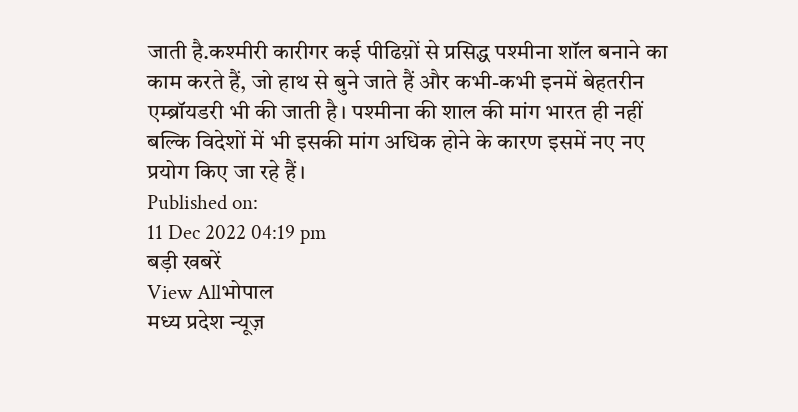जाती है.कश्मीरी कारीगर कई पीढिय़ों से प्रसिद्ध पश्मीना शॉल बनाने का काम करते हैं, जो हाथ से बुने जाते हैं और कभी-कभी इनमें बेहतरीन एम्ब्रॉयडरी भी की जाती है। पश्मीना की शाल की मांग भारत ही नहीं बल्कि विदेशों में भी इसकी मांग अधिक होने के कारण इसमें नए नए प्रयोग किए जा रहे हैं।
Published on:
11 Dec 2022 04:19 pm
बड़ी खबरें
View Allभोपाल
मध्य प्रदेश न्यूज़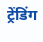ट्रेंडिंग